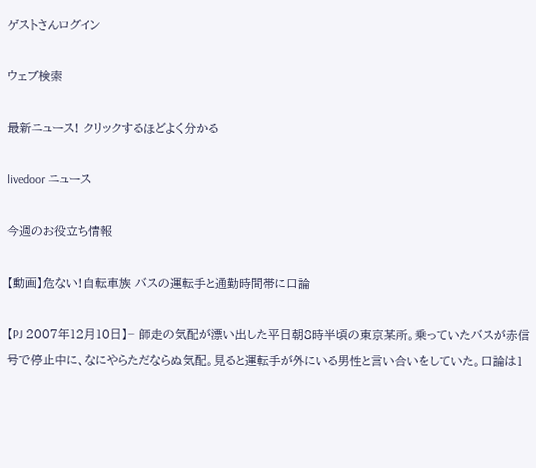ゲストさんログイン

ウェブ検索

最新ニュース! クリックするほどよく分かる

livedoor ニュース

今週のお役立ち情報

【動画】危ない!自転車族 バスの運転手と通勤時間帯に口論

【PJ 2007年12月10日】− 師走の気配が漂い出した平日朝8時半頃の東京某所。乗っていたバスが赤信号で停止中に、なにやらただならぬ気配。見ると運転手が外にいる男性と言い合いをしていた。口論は1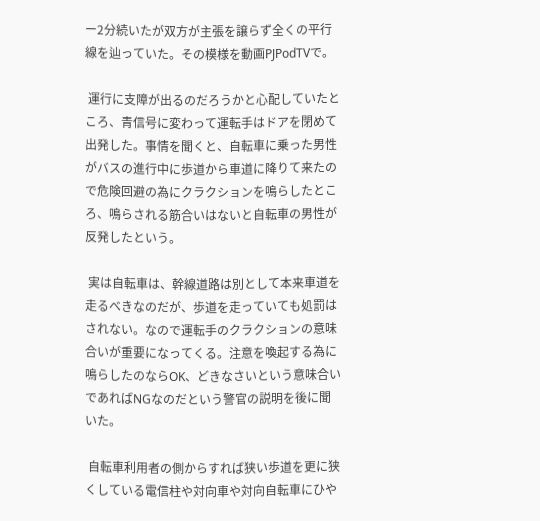ー2分続いたが双方が主張を譲らず全くの平行線を辿っていた。その模様を動画PJPodTVで。

 運行に支障が出るのだろうかと心配していたところ、青信号に変わって運転手はドアを閉めて出発した。事情を聞くと、自転車に乗った男性がバスの進行中に歩道から車道に降りて来たので危険回避の為にクラクションを鳴らしたところ、鳴らされる筋合いはないと自転車の男性が反発したという。

 実は自転車は、幹線道路は別として本来車道を走るべきなのだが、歩道を走っていても処罰はされない。なので運転手のクラクションの意味合いが重要になってくる。注意を喚起する為に鳴らしたのならOK、どきなさいという意味合いであればNGなのだという警官の説明を後に聞いた。

 自転車利用者の側からすれば狭い歩道を更に狭くしている電信柱や対向車や対向自転車にひや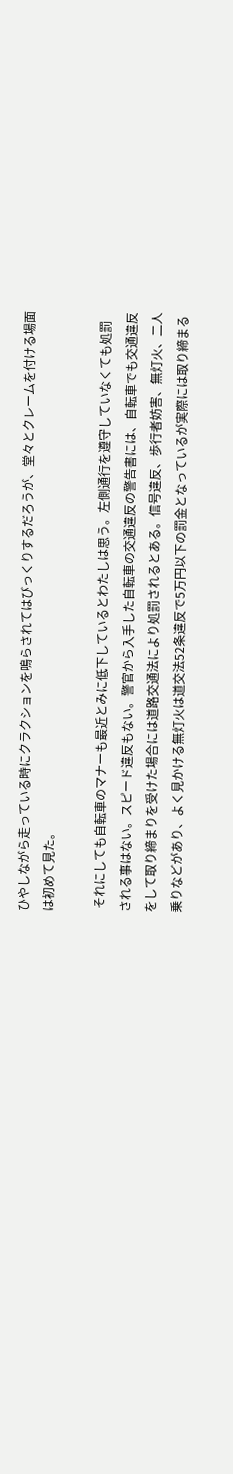ひやしながら走っている時にクラクションを鳴らされてはびっくりするだろうが、堂々とクレームを付ける場面は初めて見た。

 それにしても自転車のマナーも最近とみに低下しているとわたしは思う。左側通行を遵守していなくても処罰される事はない。スピード違反もない。警官から入手した自転車の交通違反の警告書には、自転車でも交通違反をして取り締まりを受けた場合には道路交通法により処罰されるとある。信号違反、歩行者妨害、無灯火、二人乗りなどがあり、よく見かける無灯火は道交法52条違反で5万円以下の罰金となっているが実際には取り締まる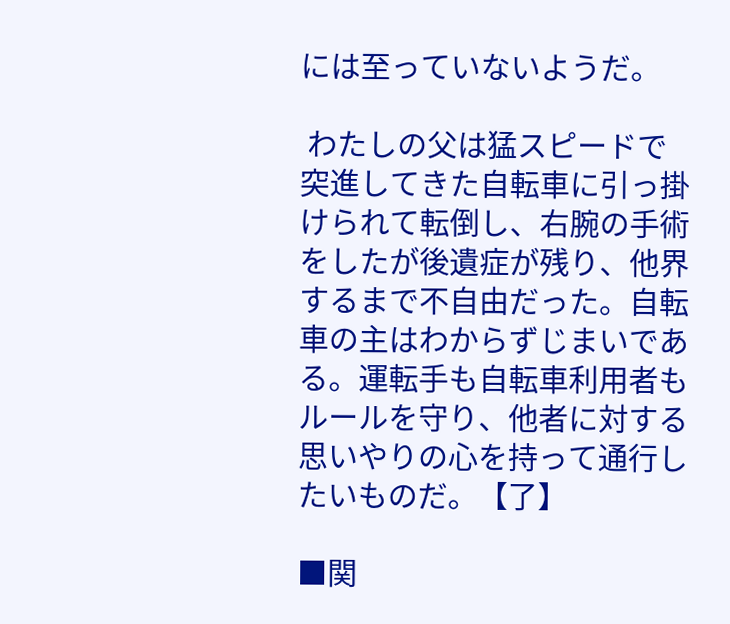には至っていないようだ。

 わたしの父は猛スピードで突進してきた自転車に引っ掛けられて転倒し、右腕の手術をしたが後遺症が残り、他界するまで不自由だった。自転車の主はわからずじまいである。運転手も自転車利用者もルールを守り、他者に対する思いやりの心を持って通行したいものだ。【了】

■関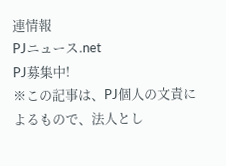連情報
PJニュース.net
PJ募集中!
※この記事は、PJ個人の文責によるもので、法人とし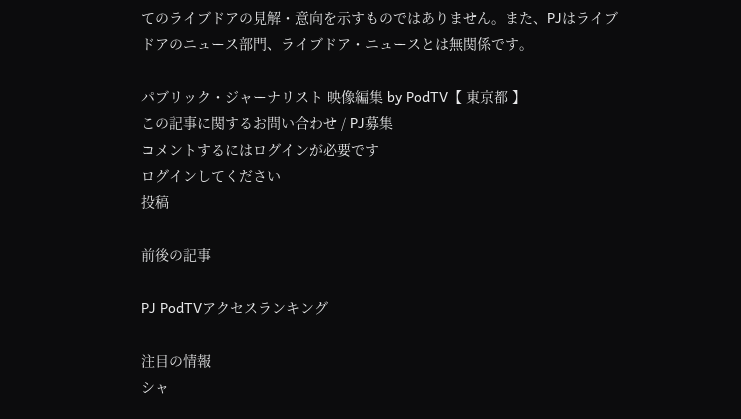てのライブドアの見解・意向を示すものではありません。また、PJはライブドアのニュース部門、ライブドア・ニュースとは無関係です。

パブリック・ジャーナリスト 映像編集 by PodTV【 東京都 】
この記事に関するお問い合わせ / PJ募集
コメントするにはログインが必要です
ログインしてください
投稿

前後の記事

PJ PodTVアクセスランキング

注目の情報
シャ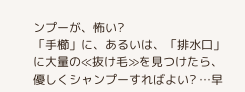ンプーが、怖い?
「手櫛」に、あるいは、「排水口」に大量の≪抜け毛≫を見つけたら、
優しくシャンプーすればよい? …早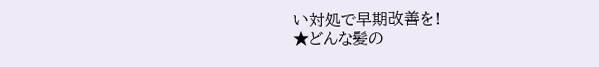い対処で早期改善を!
★どんな髪の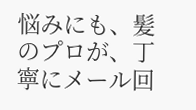悩みにも、髪のプロが、丁寧にメール回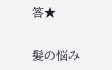答★


髪の悩み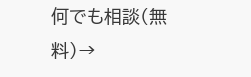何でも相談(無料)→